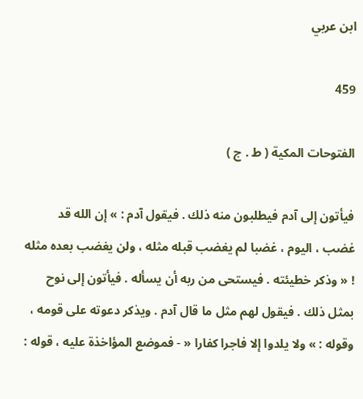ابن عربي

459

الفتوحات المكية ( ط . ج )

فيأتون إلى آدم فيطلبون منه ذلك . فيقول آدم : » إن الله قد غضب ، اليوم ، غضبا لم يغضب قبله مثله ، ولن يغضب بعده مثله ! « وذكر خطيئته . فيستحى من ربه أن يسأله . فيأتون إلى نوح بمثل ذلك . فيقول لهم مثل ما قال آدم . ويذكر دعوته على قومه ، وقوله : » ولا يلدوا إلا فاجرا كفارا « - فموضع المؤاخذة عليه ، قوله :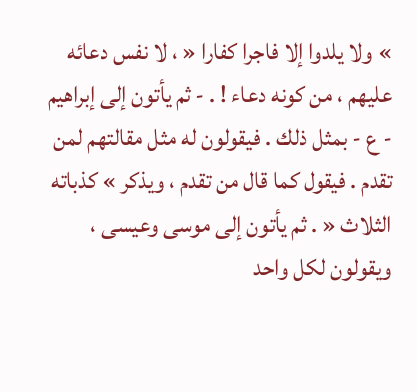» ولا يلدوا إلا فاجرا كفارا « ، لا نفس دعائه عليهم ، من كونه دعاء ! . - ثم يأتون إلى إبراهيم - ع - بمثل ذلك . فيقولون له مثل مقالتهم لمن تقدم . فيقول كما قال من تقدم ، ويذكر » كذباته الثلاث « . ثم يأتون إلى موسى وعيسى ، ويقولون لكل واحد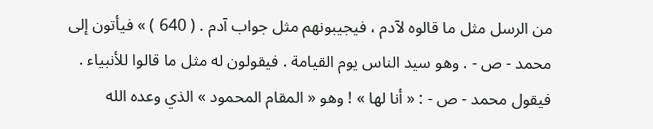من الرسل مثل ما قالوه لآدم ، فيجيبونهم مثل جواب آدم . ( 640 ) » فيأتون إلى محمد - ص - . وهو سيد الناس يوم القيامة . فيقولون له مثل ما قالوا للأنبياء . فيقول محمد - ص - : « أنا لها » ! وهو « المقام المحمود » الذي وعده الله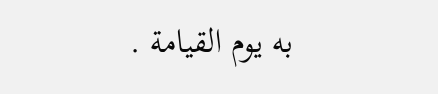به يوم القيامة .